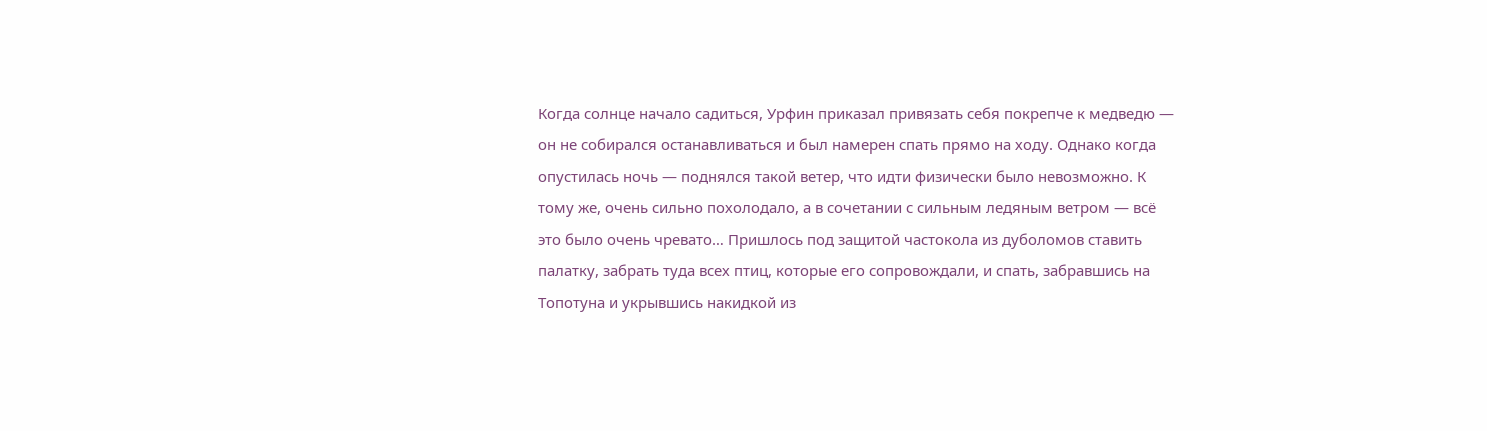Когда солнце начало садиться, Урфин приказал привязать себя покрепче к медведю — он не собирался останавливаться и был намерен спать прямо на ходу. Однако когда опустилась ночь — поднялся такой ветер, что идти физически было невозможно. К тому же, очень сильно похолодало, а в сочетании с сильным ледяным ветром — всё это было очень чревато… Пришлось под защитой частокола из дуболомов ставить палатку, забрать туда всех птиц, которые его сопровождали, и спать, забравшись на Топотуна и укрывшись накидкой из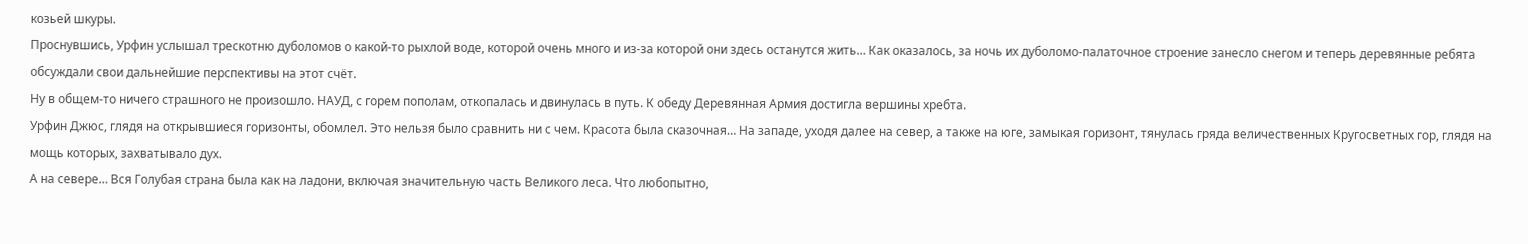козьей шкуры.
Проснувшись, Урфин услышал трескотню дуболомов о какой-то рыхлой воде, которой очень много и из-за которой они здесь останутся жить… Как оказалось, за ночь их дуболомо-палаточное строение занесло снегом и теперь деревянные ребята обсуждали свои дальнейшие перспективы на этот счёт.
Ну в общем-то ничего страшного не произошло. НАУД, с горем пополам, откопалась и двинулась в путь. К обеду Деревянная Армия достигла вершины хребта.
Урфин Джюс, глядя на открывшиеся горизонты, обомлел. Это нельзя было сравнить ни с чем. Красота была сказочная… На западе, уходя далее на север, а также на юге, замыкая горизонт, тянулась гряда величественных Кругосветных гор, глядя на мощь которых, захватывало дух.
А на севере… Вся Голубая страна была как на ладони, включая значительную часть Великого леса. Что любопытно,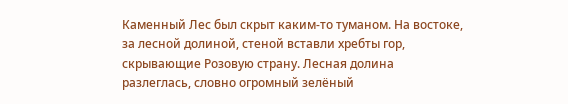Каменный Лес был скрыт каким-то туманом. На востоке, за лесной долиной, стеной вставли хребты гор, скрывающие Розовую страну. Лесная долина разлеглась, словно огромный зелёный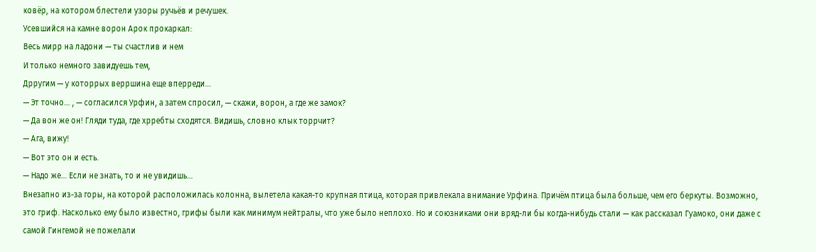ковёр, на котором блестели узоры ручьёв и речушек.
Усевшийся на камне ворон Арок прокаркал:
Весь мирр на ладони — ты счастлив и нем
И только немного завидуешь тем,
Дрругим — у которрых верршина еще вперреди…
— Эт точно… , — согласился Урфин, а затем спросил, — скажи, ворон, а где же замок?
— Да вон же он! Гляди туда, где хрребты сходятся. Видишь, словно клык торрчит?
— Ага, вижу!
— Вот это он и есть.
— Надо же… Если не знать, то и не увидишь…
Внезапно из-за горы, на которой расположилась колонна, вылетела какая-то крупная птица, которая привлекала внимание Урфина. Причём птица была больше, чем его беркуты. Возможно, это гриф. Насколько ему было известно, грифы были как минимум нейтралы, что уже было неплохо. Но и союзниками они вряд-ли бы когда-нибудь стали — как рассказал Гуамоко, они даже с самой Гингемой не пожелали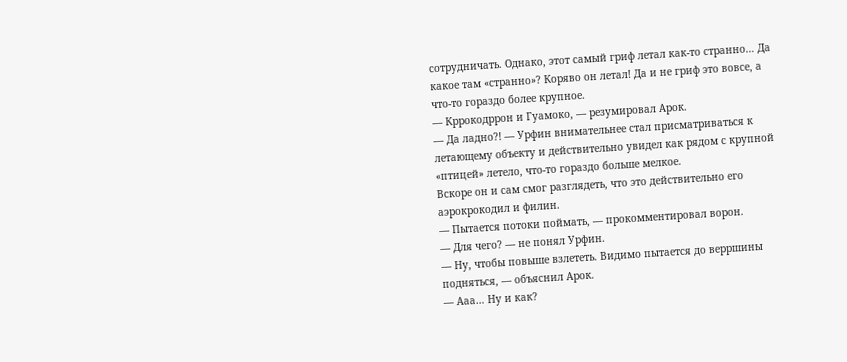сотрудничать. Однако, этот самый гриф летал как-то странно… Да какое там «странно»? Коряво он летал! Да и не гриф это вовсе, а что-то гораздо более крупное.
— Кррокодррон и Гуамоко, — резумировал Арок.
— Да ладно?! — Урфин внимательнее стал присматриваться к летающему объекту и действительно увидел как рядом с крупной «птицей» летело, что-то гораздо больше мелкое.
Вскоре он и сам смог разглядеть, что это действительно его аэрокрокодил и филин.
— Пытается потоки поймать, — прокомментировал ворон.
— Для чего? — не понял Урфин.
— Ну, чтобы повыше взлететь. Видимо пытается до верршины подняться, — объяснил Арок.
— Ааа… Ну и как?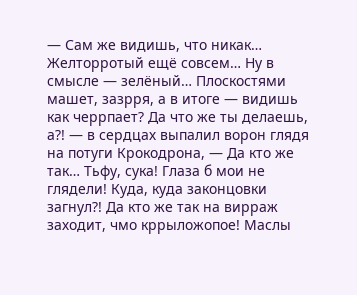— Сам же видишь, что никак… Желторротый ещё совсем… Ну в смысле — зелёный… Плоскостями машет, зазрря, а в итоге — видишь как черрпает? Да что же ты делаешь, а?! — в сердцах выпалил ворон глядя на потуги Крокодрона, — Да кто же так… Тьфу, сука! Глаза б мои не глядели! Куда, куда законцовки загнул?! Да кто же так на вирраж заходит, чмо кррыложопое! Маслы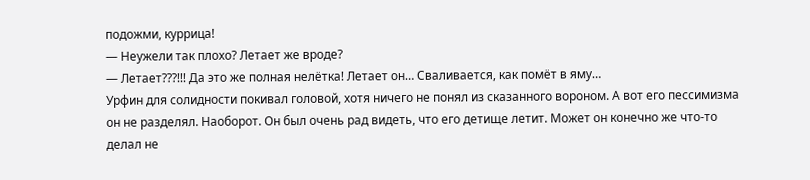подожми, куррица!
— Неужели так плохо? Летает же вроде?
— Летает???!!! Да это же полная нелётка! Летает он… Сваливается, как помёт в яму…
Урфин для солидности покивал головой, хотя ничего не понял из сказанного вороном. А вот его пессимизма он не разделял. Наоборот. Он был очень рад видеть, что его детище летит. Может он конечно же что-то делал не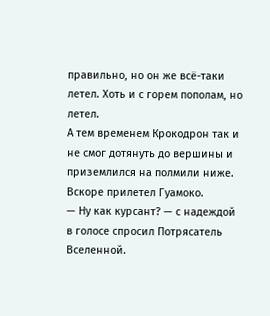правильно, но он же всё-таки летел. Хоть и с горем пополам, но летел.
А тем временем Крокодрон так и не смог дотянуть до вершины и приземлился на полмили ниже. Вскоре прилетел Гуамоко.
— Ну как курсант? — с надеждой в голосе спросил Потрясатель Вселенной.